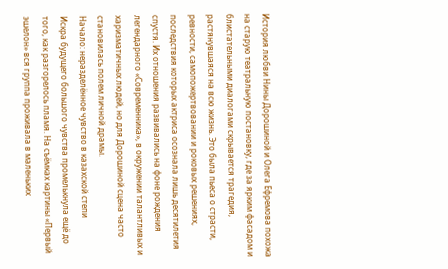История любви Нины Дорошиной и Олега Ефремова похожа на старую театральную постановку, где за ярким фасадом и блистательными диалогами скрывается трагедия, растянувшаяся на всю жизнь. Это была пьеса о страсти, ревности, самопожертвовании и роковых решениях, последствия которых актриса осознала лишь десятилетия спустя. Их отношения развивались на фоне рождения легендарного «Современника», в окружении талантливых и харизматичных людей, но для Дорошиной сцена часто становилась полем личной драмы.
Начало: неразделённое чувство в казахской степи
Искра будущего большого чувства промелькнула ещё до того, как разгорелось пламя. На съёмках картины «Первый эшелон» вся группа проживала в маленьких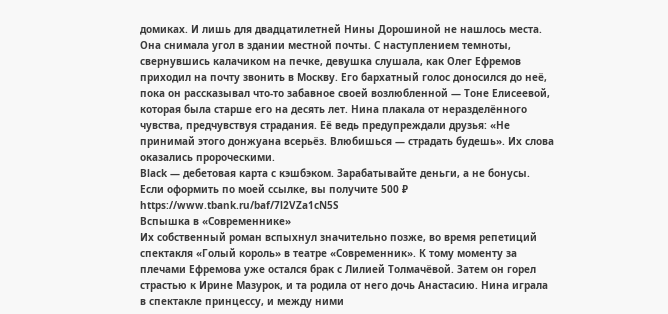домиках. И лишь для двадцатилетней Нины Дорошиной не нашлось места. Она снимала угол в здании местной почты. С наступлением темноты, свернувшись калачиком на печке, девушка слушала, как Олег Ефремов приходил на почту звонить в Москву. Его бархатный голос доносился до неё, пока он рассказывал что-то забавное своей возлюбленной — Тоне Елисеевой, которая была старше его на десять лет. Нина плакала от неразделённого чувства, предчувствуя страдания. Её ведь предупреждали друзья: «Не принимай этого донжуана всерьёз. Влюбишься — страдать будешь». Их слова оказались пророческими.
Black — дебетовая карта с кэшбэком. Зарабатывайте деньги, а не бонусы. Если оформить по моей ссылке, вы получите 500 ₽
https://www.tbank.ru/baf/7l2VZa1cN5S
Вспышка в «Современнике»
Их собственный роман вспыхнул значительно позже, во время репетиций спектакля «Голый король» в театре «Современник». К тому моменту за плечами Ефремова уже остался брак с Лилией Толмачёвой. Затем он горел страстью к Ирине Мазурок, и та родила от него дочь Анастасию. Нина играла в спектакле принцессу, и между ними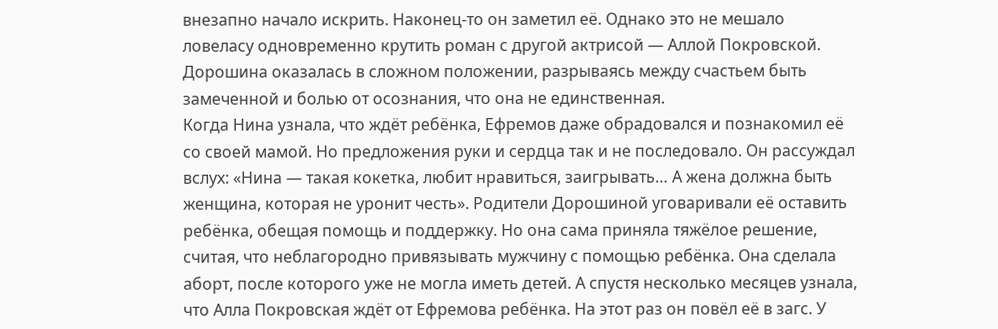внезапно начало искрить. Наконец-то он заметил её. Однако это не мешало ловеласу одновременно крутить роман с другой актрисой — Аллой Покровской. Дорошина оказалась в сложном положении, разрываясь между счастьем быть замеченной и болью от осознания, что она не единственная.
Когда Нина узнала, что ждёт ребёнка, Ефремов даже обрадовался и познакомил её со своей мамой. Но предложения руки и сердца так и не последовало. Он рассуждал вслух: «Нина — такая кокетка, любит нравиться, заигрывать… А жена должна быть женщина, которая не уронит честь». Родители Дорошиной уговаривали её оставить ребёнка, обещая помощь и поддержку. Но она сама приняла тяжёлое решение, считая, что неблагородно привязывать мужчину с помощью ребёнка. Она сделала аборт, после которого уже не могла иметь детей. А спустя несколько месяцев узнала, что Алла Покровская ждёт от Ефремова ребёнка. На этот раз он повёл её в загс. У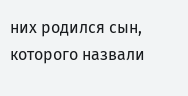них родился сын, которого назвали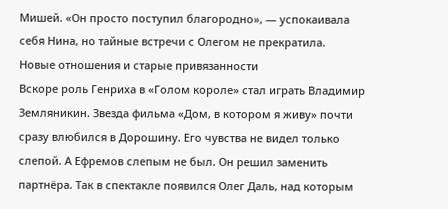Мишей. «Он просто поступил благородно», — успокаивала себя Нина, но тайные встречи с Олегом не прекратила.
Новые отношения и старые привязанности
Вскоре роль Генриха в «Голом короле» стал играть Владимир Земляникин. Звезда фильма «Дом, в котором я живу» почти сразу влюбился в Дорошину. Его чувства не видел только слепой. А Ефремов слепым не был. Он решил заменить партнёра. Так в спектакле появился Олег Даль, над которым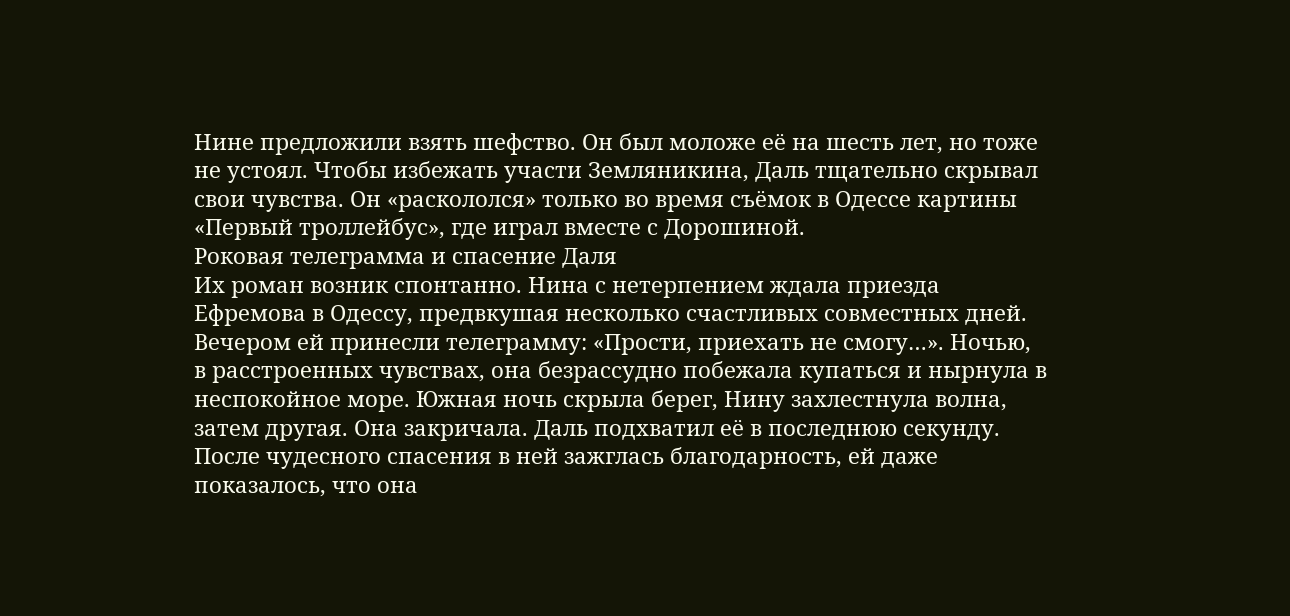Нине предложили взять шефство. Он был моложе её на шесть лет, но тоже не устоял. Чтобы избежать участи Земляникина, Даль тщательно скрывал свои чувства. Он «раскололся» только во время съёмок в Одессе картины «Первый троллейбус», где играл вместе с Дорошиной.
Роковая телеграмма и спасение Даля
Их роман возник спонтанно. Нина с нетерпением ждала приезда Ефремова в Одессу, предвкушая несколько счастливых совместных дней. Вечером ей принесли телеграмму: «Прости, приехать не смогу…». Ночью, в расстроенных чувствах, она безрассудно побежала купаться и нырнула в неспокойное море. Южная ночь скрыла берег, Нину захлестнула волна, затем другая. Она закричала. Даль подхватил её в последнюю секунду. После чудесного спасения в ней зажглась благодарность, ей даже показалось, что она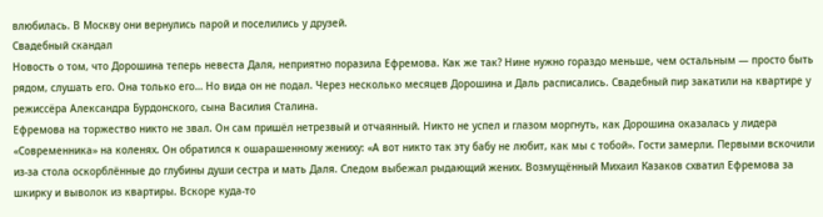влюбилась. В Москву они вернулись парой и поселились у друзей.
Свадебный скандал
Новость о том, что Дорошина теперь невеста Даля, неприятно поразила Ефремова. Как же так? Нине нужно гораздо меньше, чем остальным — просто быть рядом, слушать его. Она только его… Но вида он не подал. Через несколько месяцев Дорошина и Даль расписались. Свадебный пир закатили на квартире у режиссёра Александра Бурдонского, сына Василия Сталина.
Ефремова на торжество никто не звал. Он сам пришёл нетрезвый и отчаянный. Никто не успел и глазом моргнуть, как Дорошина оказалась у лидера «Современника» на коленях. Он обратился к ошарашенному жениху: «А вот никто так эту бабу не любит, как мы с тобой». Гости замерли. Первыми вскочили из-за стола оскорблённые до глубины души сестра и мать Даля. Следом выбежал рыдающий жених. Возмущённый Михаил Казаков схватил Ефремова за шкирку и выволок из квартиры. Вскоре куда-то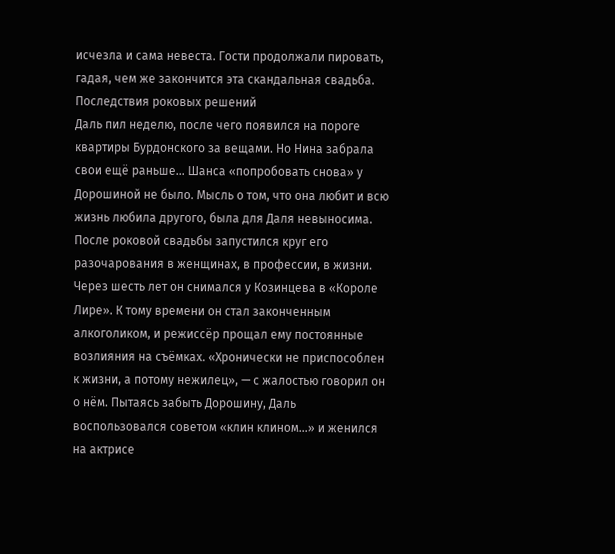исчезла и сама невеста. Гости продолжали пировать, гадая, чем же закончится эта скандальная свадьба.
Последствия роковых решений
Даль пил неделю, после чего появился на пороге квартиры Бурдонского за вещами. Но Нина забрала свои ещё раньше… Шанса «попробовать снова» у Дорошиной не было. Мысль о том, что она любит и всю жизнь любила другого, была для Даля невыносима. После роковой свадьбы запустился круг его разочарования в женщинах, в профессии, в жизни. Через шесть лет он снимался у Козинцева в «Короле Лире». К тому времени он стал законченным алкоголиком, и режиссёр прощал ему постоянные возлияния на съёмках. «Хронически не приспособлен к жизни, а потому нежилец», — с жалостью говорил он о нём. Пытаясь забыть Дорошину, Даль воспользовался советом «клин клином…» и женился на актрисе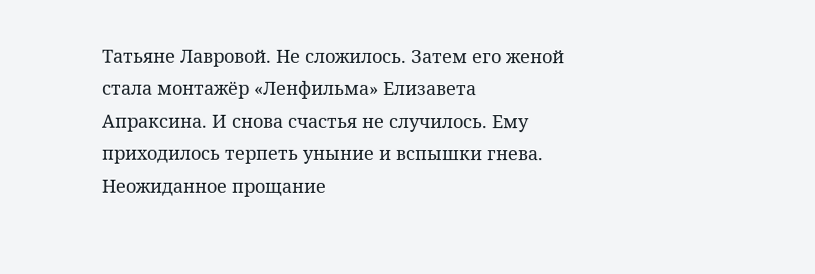Татьяне Лавровой. Не сложилось. Затем его женой стала монтажёр «Ленфильма» Елизавета Апраксина. И снова счастья не случилось. Ему приходилось терпеть уныние и вспышки гнева.
Неожиданное прощание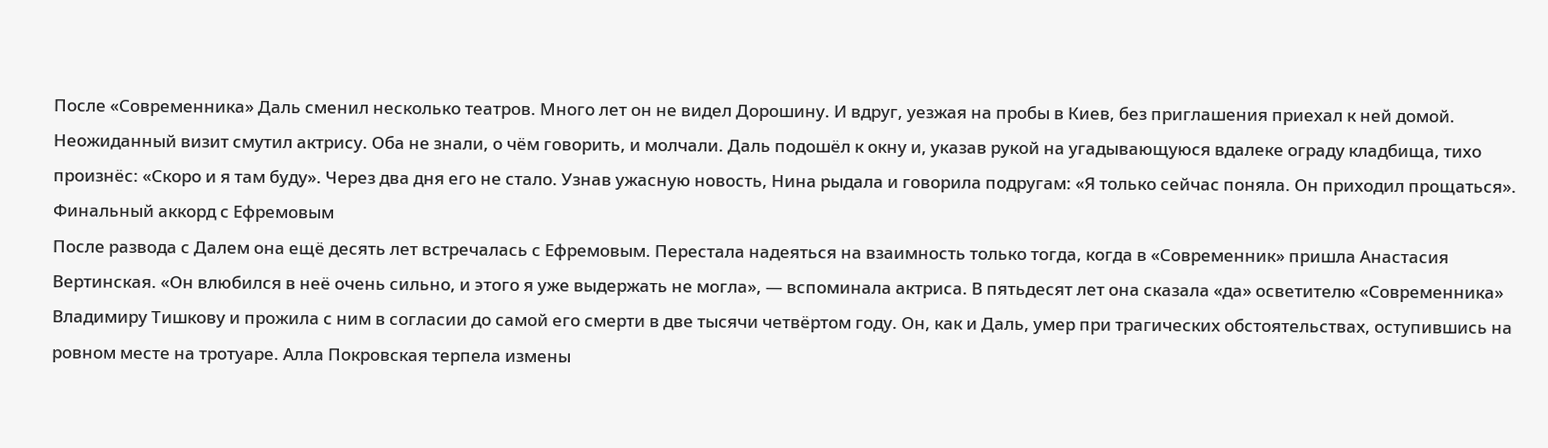После «Современника» Даль сменил несколько театров. Много лет он не видел Дорошину. И вдруг, уезжая на пробы в Киев, без приглашения приехал к ней домой. Неожиданный визит смутил актрису. Оба не знали, о чём говорить, и молчали. Даль подошёл к окну и, указав рукой на угадывающуюся вдалеке ограду кладбища, тихо произнёс: «Скоро и я там буду». Через два дня его не стало. Узнав ужасную новость, Нина рыдала и говорила подругам: «Я только сейчас поняла. Он приходил прощаться».
Финальный аккорд с Ефремовым
После развода с Далем она ещё десять лет встречалась с Ефремовым. Перестала надеяться на взаимность только тогда, когда в «Современник» пришла Анастасия Вертинская. «Он влюбился в неё очень сильно, и этого я уже выдержать не могла», — вспоминала актриса. В пятьдесят лет она сказала «да» осветителю «Современника» Владимиру Тишкову и прожила с ним в согласии до самой его смерти в две тысячи четвёртом году. Он, как и Даль, умер при трагических обстоятельствах, оступившись на ровном месте на тротуаре. Алла Покровская терпела измены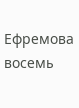Ефремова восемь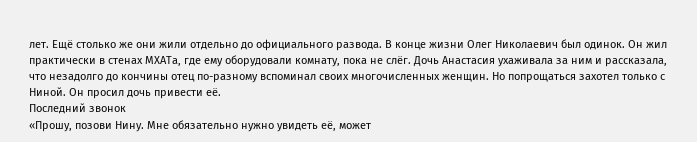лет. Ещё столько же они жили отдельно до официального развода. В конце жизни Олег Николаевич был одинок. Он жил практически в стенах МХАТа, где ему оборудовали комнату, пока не слёг. Дочь Анастасия ухаживала за ним и рассказала, что незадолго до кончины отец по-разному вспоминал своих многочисленных женщин. Но попрощаться захотел только с Ниной. Он просил дочь привести её.
Последний звонок
«Прошу, позови Нину. Мне обязательно нужно увидеть её, может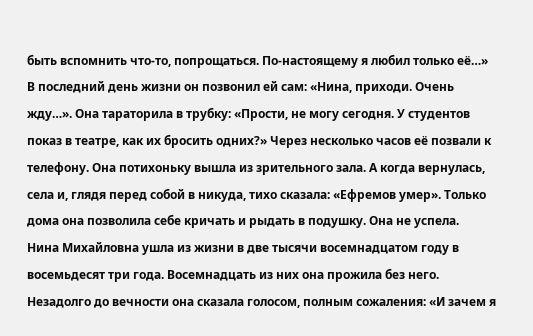быть вспомнить что-то, попрощаться. По-настоящему я любил только её…» В последний день жизни он позвонил ей сам: «Нина, приходи. Очень жду…». Она тараторила в трубку: «Прости, не могу сегодня. У студентов показ в театре, как их бросить одних?» Через несколько часов её позвали к телефону. Она потихоньку вышла из зрительного зала. А когда вернулась, села и, глядя перед собой в никуда, тихо сказала: «Ефремов умер». Только дома она позволила себе кричать и рыдать в подушку. Она не успела.
Нина Михайловна ушла из жизни в две тысячи восемнадцатом году в восемьдесят три года. Восемнадцать из них она прожила без него. Незадолго до вечности она сказала голосом, полным сожаления: «И зачем я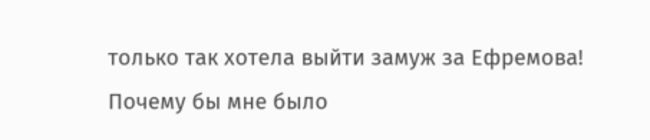только так хотела выйти замуж за Ефремова! Почему бы мне было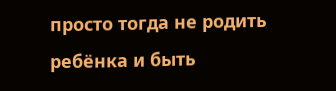просто тогда не родить ребёнка и быть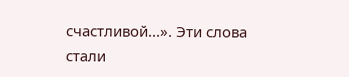счастливой...». Эти слова стали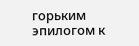горьким эпилогом к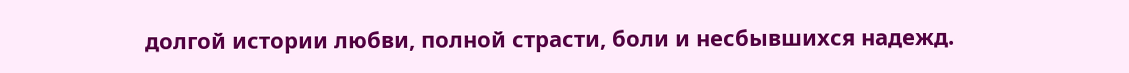долгой истории любви, полной страсти, боли и несбывшихся надежд.